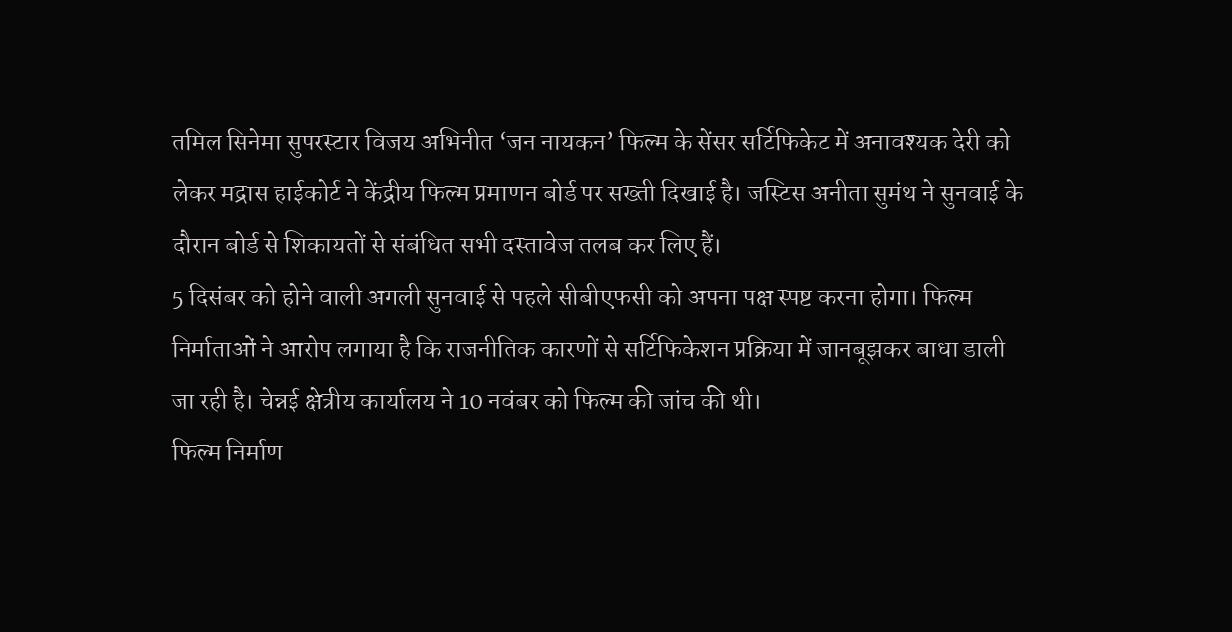तमिल सिनेमा सुपरस्टार विजय अभिनीत ‘जन नायकन’ फिल्म के सेंसर सर्टिफिकेट में अनावश्यक देरी को लेकर मद्रास हाईकोर्ट ने केंद्रीय फिल्म प्रमाणन बोर्ड पर सख्ती दिखाई है। जस्टिस अनीता सुमंथ ने सुनवाई के दौरान बोर्ड से शिकायतों से संबंधित सभी दस्तावेज तलब कर लिए हैं।
5 दिसंबर को होने वाली अगली सुनवाई से पहले सीबीएफसी को अपना पक्ष स्पष्ट करना होगा। फिल्म निर्माताओं ने आरोप लगाया है कि राजनीतिक कारणों से सर्टिफिकेशन प्रक्रिया में जानबूझकर बाधा डाली जा रही है। चेन्नई क्षेत्रीय कार्यालय ने 10 नवंबर को फिल्म की जांच की थी।
फिल्म निर्माण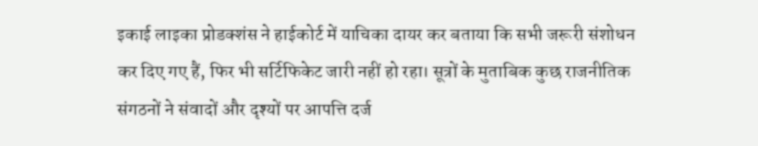इकाई लाइका प्रोडक्शंस ने हाईकोर्ट में याचिका दायर कर बताया कि सभी जरूरी संशोधन कर दिए गए हैं, फिर भी सर्टिफिकेट जारी नहीं हो रहा। सूत्रों के मुताबिक कुछ राजनीतिक संगठनों ने संवादों और दृश्यों पर आपत्ति दर्ज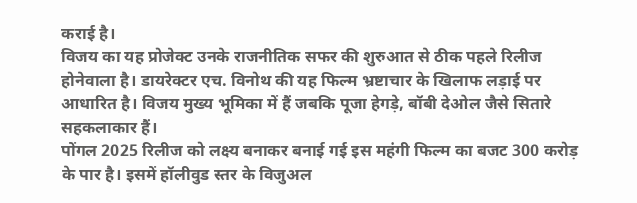कराई है।
विजय का यह प्रोजेक्ट उनके राजनीतिक सफर की शुरुआत से ठीक पहले रिलीज होनेवाला है। डायरेक्टर एच. विनोथ की यह फिल्म भ्रष्टाचार के खिलाफ लड़ाई पर आधारित है। विजय मुख्य भूमिका में हैं जबकि पूजा हेगड़े, बॉबी देओल जैसे सितारे सहकलाकार हैं।
पोंगल 2025 रिलीज को लक्ष्य बनाकर बनाई गई इस महंगी फिल्म का बजट 300 करोड़ के पार है। इसमें हॉलीवुड स्तर के विजुअल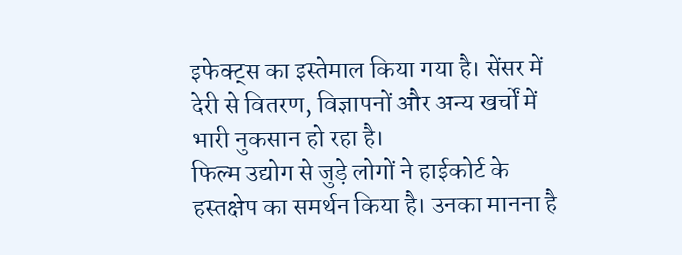इफेक्ट्स का इस्तेमाल किया गया है। सेंसर में देरी से वितरण, विज्ञापनों और अन्य खर्चों में भारी नुकसान हो रहा है।
फिल्म उद्योग से जुड़े लोगों ने हाईकोर्ट के हस्तक्षेप का समर्थन किया है। उनका मानना है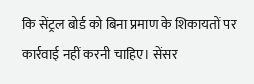कि सेंट्रल बोर्ड को बिना प्रमाण के शिकायतों पर कार्रवाई नहीं करनी चाहिए। सेंसर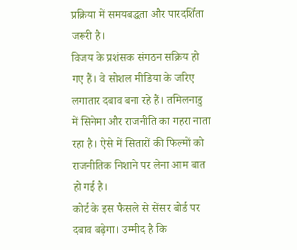प्रक्रिया में समयबद्धता और पारदर्शिता जरूरी है।
विजय के प्रशंसक संगठन सक्रिय हो गए हैं। वे सोशल मीडिया के जरिए लगातार दबाव बना रहे हैं। तमिलनाडु में सिनेमा और राजनीति का गहरा नाता रहा है। ऐसे में सितारों की फिल्मों को राजनीतिक निशाने पर लेना आम बात हो गई है।
कोर्ट के इस फैसले से सेंसर बोर्ड पर दबाव बढ़ेगा। उम्मीद है कि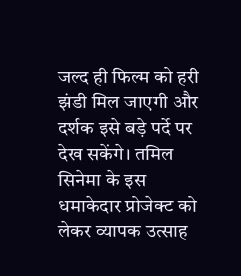जल्द ही फिल्म को हरी झंडी मिल जाएगी और दर्शक इसे बड़े पर्दे पर देख सकेंगे। तमिल सिनेमा के इस धमाकेदार प्रोजेक्ट को लेकर व्यापक उत्साह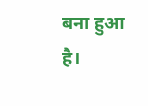बना हुआ है।